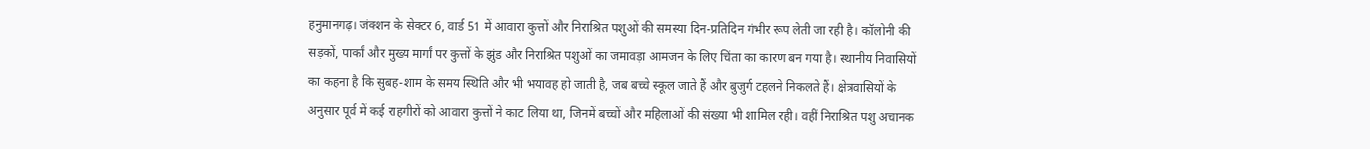हनुमानगढ़। जंक्शन के सेक्टर 6, वार्ड 51 में आवारा कुत्तों और निराश्रित पशुओं की समस्या दिन-प्रतिदिन गंभीर रूप लेती जा रही है। कॉलोनी की सड़कों, पार्कां और मुख्य मार्गां पर कुत्तों के झुंड और निराश्रित पशुओं का जमावड़ा आमजन के लिए चिंता का कारण बन गया है। स्थानीय निवासियों का कहना है कि सुबह-शाम के समय स्थिति और भी भयावह हो जाती है, जब बच्चे स्कूल जाते हैं और बुजुर्ग टहलने निकलते हैं। क्षेत्रवासियों के अनुसार पूर्व में कई राहगीरों को आवारा कुत्तों ने काट लिया था, जिनमें बच्चों और महिलाओं की संख्या भी शामिल रही। वहीं निराश्रित पशु अचानक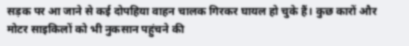सड़क पर आ जाने से कई दोपहिया वाहन चालक गिरकर घायल हो चुके हैं। कुछ कारों और मोटर साइकिलों को भी नुकसान पहुंचने की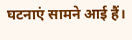घटनाएं सामने आई हैं।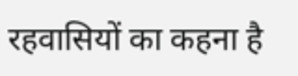रहवासियों का कहना है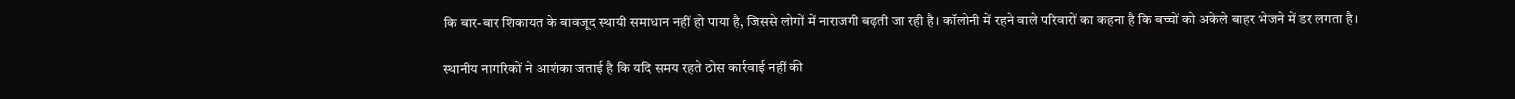कि बार-बार शिकायत के बावजूद स्थायी समाधान नहीं हो पाया है, जिससे लोगों में नाराजगी बढ़ती जा रही है। कॉलोनी में रहने वाले परिवारों का कहना है कि बच्चों को अकेले बाहर भेजने में डर लगता है।

स्थानीय नागरिकों ने आशंका जताई है कि यदि समय रहते ठोस कार्रवाई नहीं की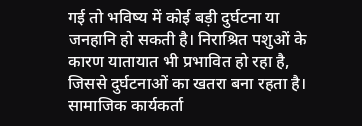गई तो भविष्य में कोई बड़ी दुर्घटना या जनहानि हो सकती है। निराश्रित पशुओं के कारण यातायात भी प्रभावित हो रहा है, जिससे दुर्घटनाओं का खतरा बना रहता है। सामाजिक कार्यकर्ता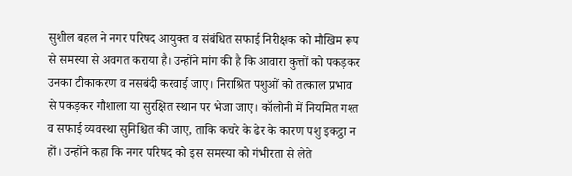सुशील बहल ने नगर परिषद आयुक्त व संबंधित सफाई निरीक्षक को मौखिम रूप से समस्या से अवगत कराया है। उन्होंने मांग की है कि आवारा कुत्तों को पकड़कर उनका टीकाकरण व नसबंदी करवाई जाए। निराश्रित पशुओं को तत्काल प्रभाव से पकड़कर गौशाला या सुरक्षित स्थान पर भेजा जाए। कॉलोनी में नियमित गश्त व सफाई व्यवस्था सुनिश्चित की जाए, ताकि कचरे के ढेर के कारण पशु इकट्ठा न हों। उन्होंने कहा कि नगर परिषद को इस समस्या को गंभीरता से लेते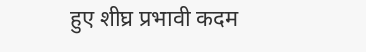हुए शीघ्र प्रभावी कदम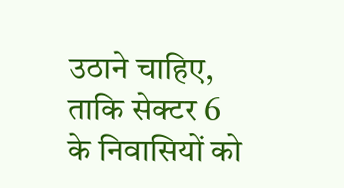उठाने चाहिए, ताकि सेक्टर 6 के निवासियों को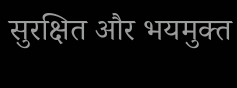सुरक्षित और भयमुक्त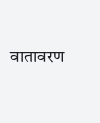वातावरण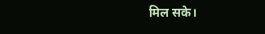मिल सके।